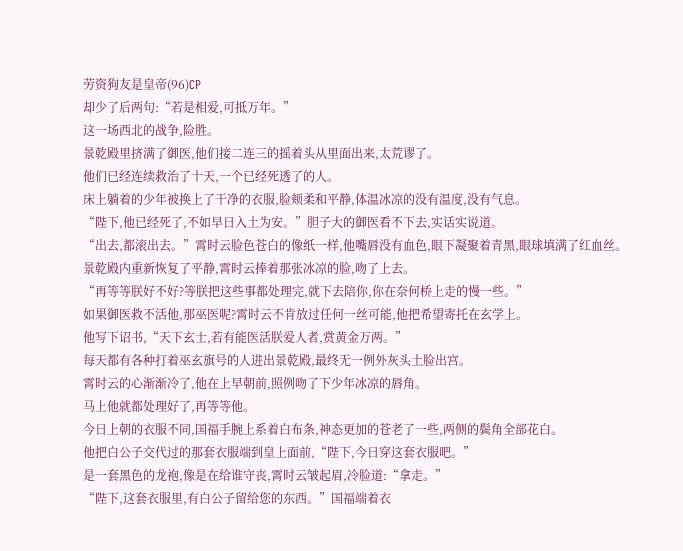劳资狗友是皇帝(96)CP
却少了后两句:“若是相爱,可抵万年。”
这一场西北的战争,险胜。
景乾殿里挤满了御医,他们接二连三的摇着头从里面出来,太荒谬了。
他们已经连续救治了十天,一个已经死透了的人。
床上躺着的少年被换上了干净的衣服,脸颊柔和平静,体温冰凉的没有温度,没有气息。
“陛下,他已经死了,不如早日入土为安。”胆子大的御医看不下去,实话实说道。
“出去,都滚出去。”霄时云脸色苍白的像纸一样,他嘴唇没有血色,眼下凝聚着青黑,眼球填满了红血丝。
景乾殿内重新恢复了平静,霄时云捧着那张冰凉的脸,吻了上去。
“再等等朕好不好?等朕把这些事都处理完,就下去陪你,你在奈何桥上走的慢一些。”
如果御医救不活他,那巫医呢?霄时云不肯放过任何一丝可能,他把希望寄托在玄学上。
他写下诏书,“天下玄士,若有能医活朕爱人者,赏黄金万两。”
每天都有各种打着巫玄旗号的人进出景乾殿,最终无一例外灰头土脸出宫。
霄时云的心渐渐冷了,他在上早朝前,照例吻了下少年冰凉的唇角。
马上他就都处理好了,再等等他。
今日上朝的衣服不同,国福手腕上系着白布条,神态更加的苍老了一些,两侧的鬓角全部花白。
他把白公子交代过的那套衣服端到皇上面前,“陛下,今日穿这套衣服吧。”
是一套黑色的龙袍,像是在给谁守丧,霄时云皱起眉,冷脸道:“拿走。”
“陛下,这套衣服里,有白公子留给您的东西。”国福端着衣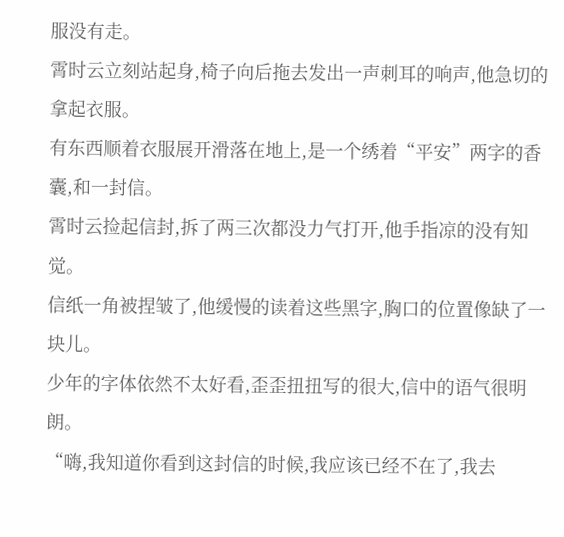服没有走。
霄时云立刻站起身,椅子向后拖去发出一声刺耳的响声,他急切的拿起衣服。
有东西顺着衣服展开滑落在地上,是一个绣着“平安”两字的香囊,和一封信。
霄时云捡起信封,拆了两三次都没力气打开,他手指凉的没有知觉。
信纸一角被捏皱了,他缓慢的读着这些黑字,胸口的位置像缺了一块儿。
少年的字体依然不太好看,歪歪扭扭写的很大,信中的语气很明朗。
“嗨,我知道你看到这封信的时候,我应该已经不在了,我去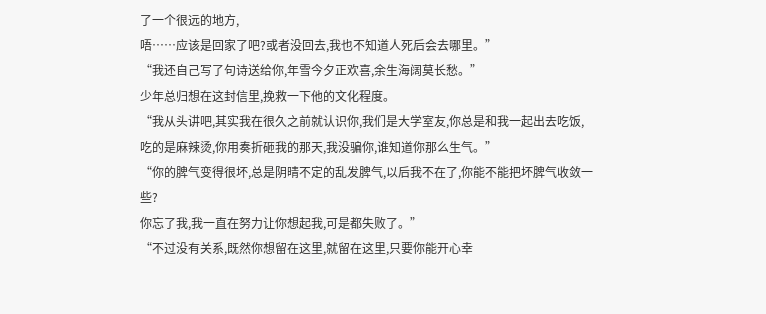了一个很远的地方,
唔……应该是回家了吧?或者没回去,我也不知道人死后会去哪里。”
“我还自己写了句诗送给你,年雪今夕正欢喜,余生海阔莫长愁。”
少年总归想在这封信里,挽救一下他的文化程度。
“我从头讲吧,其实我在很久之前就认识你,我们是大学室友,你总是和我一起出去吃饭,
吃的是麻辣烫,你用奏折砸我的那天,我没骗你,谁知道你那么生气。”
“你的脾气变得很坏,总是阴晴不定的乱发脾气,以后我不在了,你能不能把坏脾气收敛一些?
你忘了我,我一直在努力让你想起我,可是都失败了。”
“不过没有关系,既然你想留在这里,就留在这里,只要你能开心幸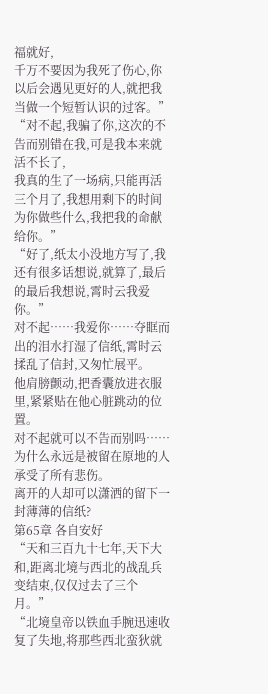福就好,
千万不要因为我死了伤心,你以后会遇见更好的人,就把我当做一个短暂认识的过客。”
“对不起,我骗了你,这次的不告而别错在我,可是我本来就活不长了,
我真的生了一场病,只能再活三个月了,我想用剩下的时间为你做些什么,我把我的命献给你。”
“好了,纸太小没地方写了,我还有很多话想说,就算了,最后的最后我想说,霄时云我爱你。”
对不起……我爱你……夺眶而出的泪水打湿了信纸,霄时云揉乱了信封,又匆忙展平。
他肩膀颤动,把香囊放进衣服里,紧紧贴在他心脏跳动的位置。
对不起就可以不告而别吗……
为什么永远是被留在原地的人承受了所有悲伤。
离开的人却可以潇洒的留下一封薄薄的信纸?
第65章 各自安好
“天和三百九十七年,天下大和,距离北境与西北的战乱兵变结束,仅仅过去了三个月。”
“北境皇帝以铁血手腕迅速收复了失地,将那些西北蛮狄就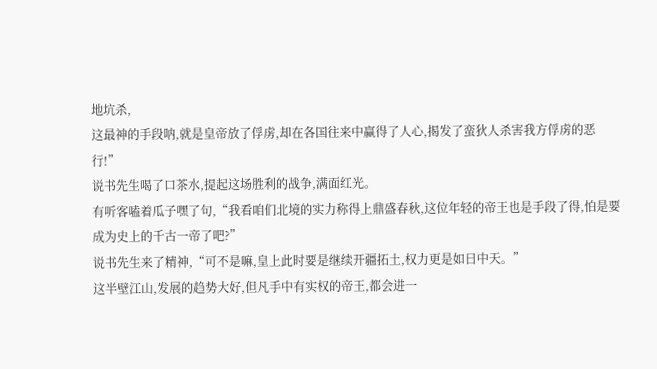地坑杀,
这最神的手段呐,就是皇帝放了俘虏,却在各国往来中赢得了人心,揭发了蛮狄人杀害我方俘虏的恶行!”
说书先生喝了口茶水,提起这场胜利的战争,满面红光。
有听客嗑着瓜子嘿了句,“我看咱们北境的实力称得上鼎盛春秋,这位年轻的帝王也是手段了得,怕是要成为史上的千古一帝了吧?”
说书先生来了精神,“可不是嘛,皇上此时要是继续开疆拓土,权力更是如日中天。”
这半壁江山,发展的趋势大好,但凡手中有实权的帝王,都会进一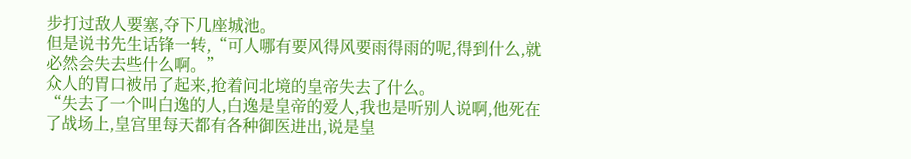步打过敌人要塞,夺下几座城池。
但是说书先生话锋一转,“可人哪有要风得风要雨得雨的呢,得到什么,就必然会失去些什么啊。”
众人的胃口被吊了起来,抢着问北境的皇帝失去了什么。
“失去了一个叫白逸的人,白逸是皇帝的爱人,我也是听别人说啊,他死在了战场上,皇宫里每天都有各种御医进出,说是皇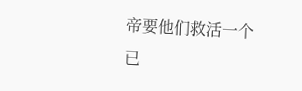帝要他们救活一个已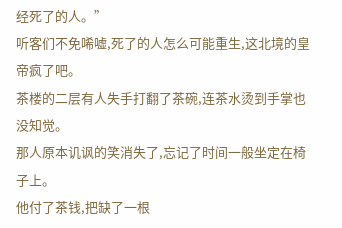经死了的人。”
听客们不免唏嘘,死了的人怎么可能重生,这北境的皇帝疯了吧。
茶楼的二层有人失手打翻了茶碗,连茶水烫到手掌也没知觉。
那人原本讥讽的笑消失了,忘记了时间一般坐定在椅子上。
他付了茶钱,把缺了一根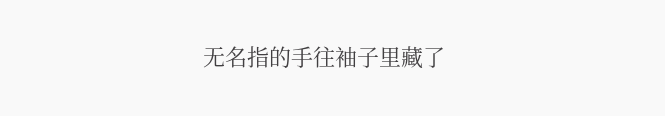无名指的手往袖子里藏了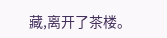藏,离开了茶楼。